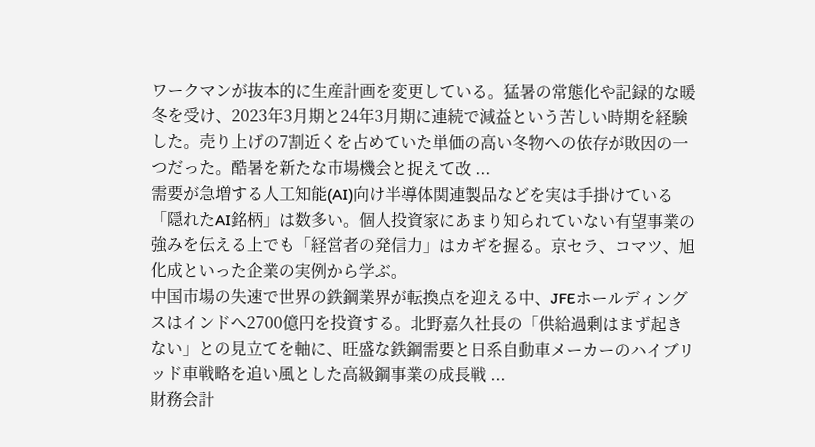ワークマンが抜本的に生産計画を変更している。猛暑の常態化や記録的な暖冬を受け、2023年3月期と24年3月期に連続で減益という苦しい時期を経験した。売り上げの7割近くを占めていた単価の高い冬物への依存が敗因の一つだった。酷暑を新たな市場機会と捉えて改 ...
需要が急増する人工知能(AI)向け半導体関連製品などを実は手掛けている「隠れたAI銘柄」は数多い。個人投資家にあまり知られていない有望事業の強みを伝える上でも「経営者の発信力」はカギを握る。京セラ、コマツ、旭化成といった企業の実例から学ぶ。
中国市場の失速で世界の鉄鋼業界が転換点を迎える中、JFEホールディングスはインドへ2700億円を投資する。北野嘉久社長の「供給過剰はまず起きない」との見立てを軸に、旺盛な鉄鋼需要と日系自動車メーカーのハイブリッド車戦略を追い風とした高級鋼事業の成長戦 ...
財務会計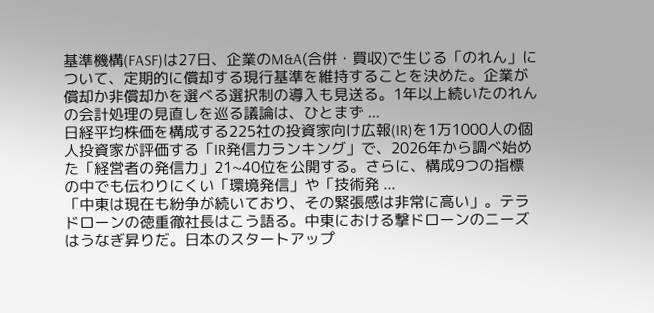基準機構(FASF)は27日、企業のM&A(合併・買収)で生じる「のれん」について、定期的に償却する現行基準を維持することを決めた。企業が償却か非償却かを選べる選択制の導入も見送る。1年以上続いたのれんの会計処理の見直しを巡る議論は、ひとまず ...
日経平均株価を構成する225社の投資家向け広報(IR)を1万1000人の個人投資家が評価する「IR発信力ランキング」で、2026年から調べ始めた「経営者の発信力」21~40位を公開する。さらに、構成9つの指標の中でも伝わりにくい「環境発信」や「技術発 ...
「中東は現在も紛争が続いており、その緊張感は非常に高い」。テラドローンの徳重徹社長はこう語る。中東における撃ドローンのニーズはうなぎ昇りだ。日本のスタートアップ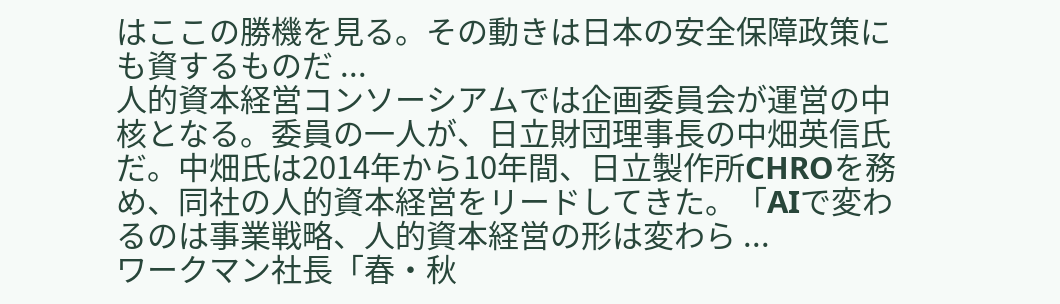はここの勝機を見る。その動きは日本の安全保障政策にも資するものだ ...
人的資本経営コンソーシアムでは企画委員会が運営の中核となる。委員の一人が、日立財団理事長の中畑英信氏だ。中畑氏は2014年から10年間、日立製作所CHROを務め、同社の人的資本経営をリードしてきた。「AIで変わるのは事業戦略、人的資本経営の形は変わら ...
ワークマン社長「春・秋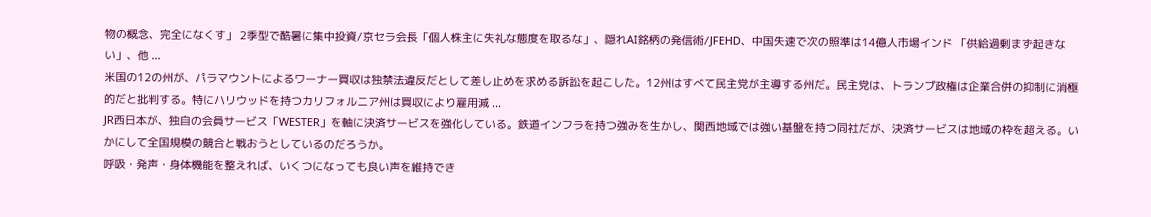物の概念、完全になくす」 2季型で酷暑に集中投資/京セラ会長「個人株主に失礼な態度を取るな」、隠れAI銘柄の発信術/JFEHD、中国失速で次の照準は14億人市場インド 「供給過剰まず起きない」、他 ...
米国の12の州が、パラマウントによるワーナー買収は独禁法違反だとして差し止めを求める訴訟を起こした。12州はすべて民主党が主導する州だ。民主党は、トランプ政権は企業合併の抑制に消極的だと批判する。特にハリウッドを持つカリフォルニア州は買収により雇用減 ...
JR西日本が、独自の会員サービス「WESTER」を軸に決済サービスを強化している。鉄道インフラを持つ強みを生かし、関西地域では強い基盤を持つ同社だが、決済サービスは地域の枠を超える。いかにして全国規模の競合と戦おうとしているのだろうか。
呼吸・発声・身体機能を整えれば、いくつになっても良い声を維持でき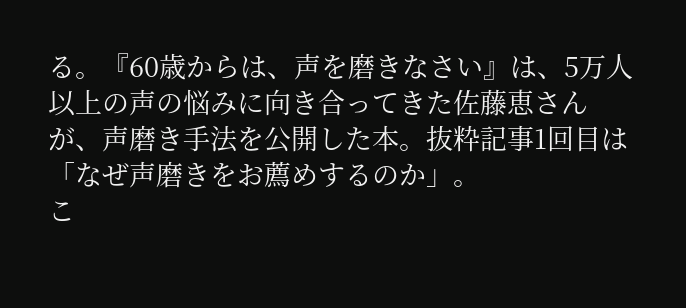る。『60歳からは、声を磨きなさい』は、5万人以上の声の悩みに向き合ってきた佐藤恵さんが、声磨き手法を公開した本。抜粋記事1回目は「なぜ声磨きをお薦めするのか」。
こ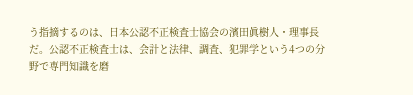う指摘するのは、日本公認不正検査士協会の濱田眞樹人・理事長だ。公認不正検査士は、会計と法律、調査、犯罪学という4つの分野で専門知識を磨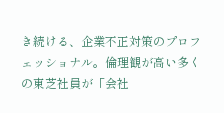き続ける、企業不正対策のプロフェッショナル。倫理観が高い多くの東芝社員が「会社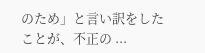のため」と言い訳をしたことが、不正の ...